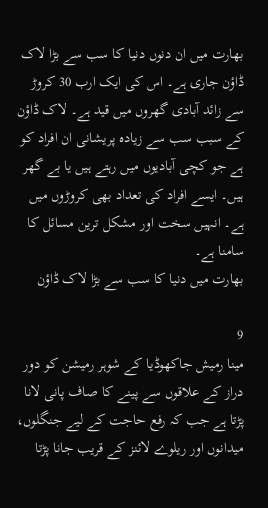بھارت میں ان دنوں دنیا کا سب سے بڑا لاک ڈاؤن جاری ہے۔ اس کی ایک ارب 30 کروڑ سے زائد آبادی گھروں میں قید ہے۔ لاک ڈاؤن کے سبب سب سے زیادہ پریشانی ان افراد کو ہے جو کچی آبادیوں میں رہتے ہیں یا بے گھر ہیں۔ ایسے افراد کی تعداد بھی کروڑوں میں ہے۔ انہیں سخت اور مشکل ترین مسائل کا سامنا ہے۔
بھارت میں دنیا کا سب سے بڑا لاک ڈاؤن

9
مینا رمیش جاکھوڈیا کے شوہر رمیشن کو دور دراز کے علاقوں سے پینے کا صاف پانی لانا پڑتا ہے جب کہ رفع حاجت کے لیے جنگلوں، میدانوں اور ریلوے لائنز کے قریب جانا پڑتا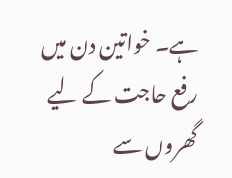ہے۔ خواتین دن میں رفع حاجت کے لیے گھروں سے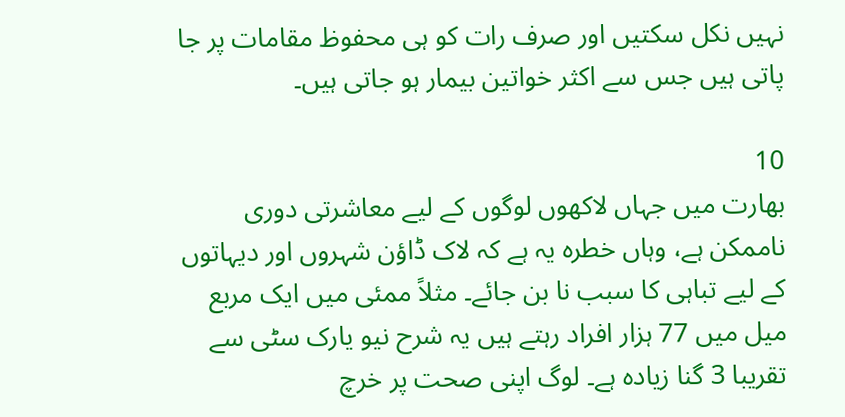نہیں نکل سکتیں اور صرف رات کو ہی محفوظ مقامات پر جا پاتی ہیں جس سے اکثر خواتین بیمار ہو جاتی ہیں۔

10
بھارت میں جہاں لاکھوں لوگوں کے لیے معاشرتی دوری ناممکن ہے، وہاں خطرہ یہ ہے کہ لاک ڈاؤن شہروں اور دیہاتوں کے لیے تباہی کا سبب نا بن جائے۔ مثلاً ممئی میں ایک مربع میل میں 77 ہزار افراد رہتے ہیں یہ شرح نیو یارک سٹی سے تقریبا 3 گنا زیادہ ہے۔ لوگ اپنی صحت پر خرچ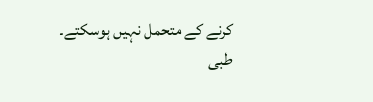کرنے کے متحمل نہیں ہوسکتے۔ طبی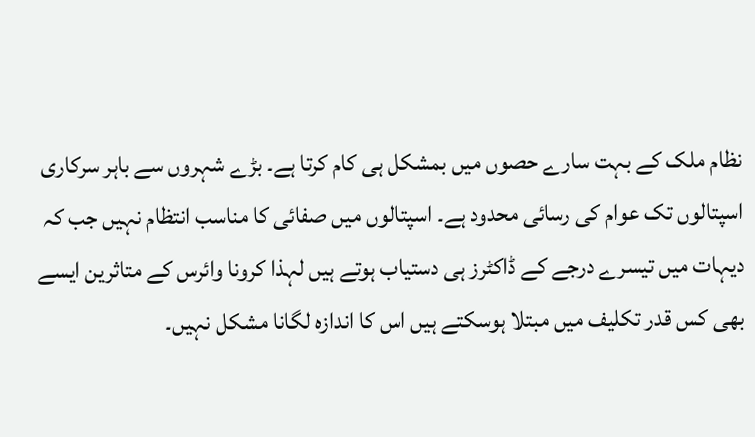نظام ملک کے بہت سارے حصوں میں بمشکل ہی کام کرتا ہے۔ بڑے شہروں سے باہر سرکاری اسپتالوں تک عوام کی رسائی محدود ہے۔ اسپتالوں میں صفائی کا مناسب انتظام نہیں جب کہ دیہات میں تیسرے درجے کے ڈاکٹرز ہی دستیاب ہوتے ہیں لہذا کرونا وائرس کے متاثرین ایسے بھی کس قدر تکلیف میں مبتلا ہوسکتے ہیں اس کا اندازہ لگانا مشکل نہیں۔